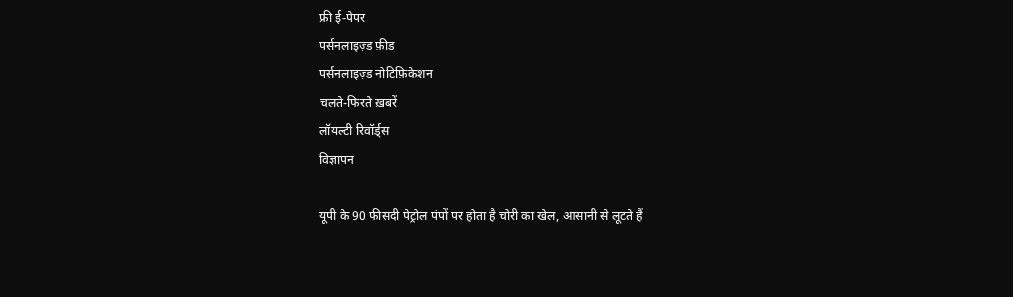फ्री ई-पेपर
पर्सनलाइज़्ड फ़ीड
पर्सनलाइज़्ड नोटिफ़िकेशन
चलते-फिरते ख़बरें
लॉयल्टी रिवॉर्ड्स
विज्ञापन

यूपी के 90 फीसदी पेट्रोल पंपों पर होता है चोरी का खेल, आसानी से लूटते हैं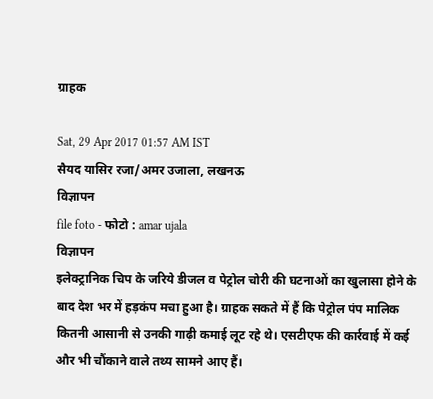ग्राहक

Sat, 29 Apr 2017 01:57 AM IST
सैयद यासिर रजा/अमर उजाला, लखनऊ
विज्ञापन
file foto - फोटो : amar ujala
विज्ञापन
इलेक्ट्रानिक चिप के जरिये डीजल व पेट्रोल चोरी की घटनाओं का खुलासा होने के बाद देश भर में हड़कंप मचा हुआ है। ग्राहक सकते में हैं कि पेट्रोल पंप मालिक कितनी आसानी से उनकी गाढ़ी कमाई लूट रहे थे। एसटीएफ की कार्रवाई में कई और भी चौंकाने वाले तथ्य सामने आए हैं।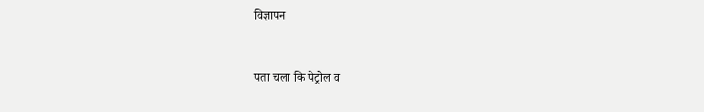विज्ञापन


पता चला कि पेट्रोल व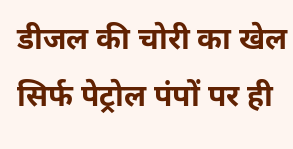डीजल की चोरी का खेल सिर्फ पेट्रोल पंपों पर ही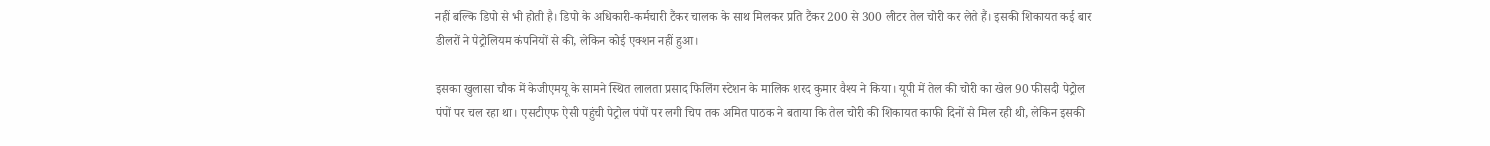नहीं बल्कि डिपो से भी होती है। डिपो के अधिकारी-कर्मचारी टैंकर चालक के साथ मिलकर प्रति टैंकर 200 से 300 लीटर तेल चोरी कर लेते हैं। इसकी शिकायत कई बार डीलरों ने पेट्रोलियम कंपनियों से की, लेकिन कोई एक्शन नहीं हुआ।

इसका खुलासा चौक में केजीएमयू के सामने स्थित लालता प्रसाद फिलिंग स्टेशन के मालिक शरद कुमार वैश्य ने किया। यूपी में तेल की चोरी का खेल 90 फीसदी पेट्रोल पंपों पर चल रहा था। एसटीएफ ऐसी पहुंची पेट्रोल पंपों पर लगी चिप तक अमित पाठक ने बताया कि तेल चोरी की शिकायत काफी दिनों से मिल रही थी, लेकिन इसकी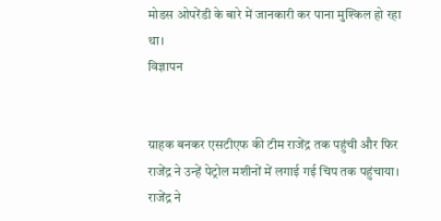मोडस ओपरेंडी के बारे में जानकारी कर पाना मुश्किल हो रहा था।
विज्ञापन


ग्राहक बनकर एसटीएफ की टीम राजेंद्र तक पहुंची और फिर राजेंद्र ने उन्हें पेट्रोल मशीनों में लगाई गई चिप तक पहुंचाया। राजेंद्र ने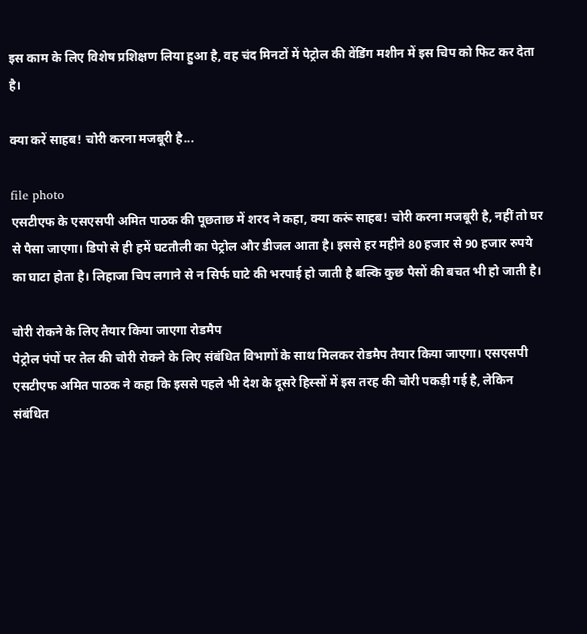इस काम के लिए विशेष प्रशिक्षण लिया हुआ है, वह चंद मिनटों में पेट्रोल की वेंडिंग मशीन में इस चिप को फिट कर देता है।

क्या करें साहब! चोरी करना मजबूरी है...

file photo
एसटीएफ के एसएसपी अमित पाठक की पूछताछ में शरद ने कहा, क्या करूं साहब! चोरी करना मजबूरी है, नहीं तो घर से पैसा जाएगा। डिपो से ही हमें घटतौली का पेट्रोल और डीजल आता है। इससे हर महीने 80 हजार से 90 हजार रुपये का घाटा होता है। लिहाजा चिप लगाने से न सिर्फ घाटे की भरपाई हो जाती है बल्कि कुछ पैसों की बचत भी हो जाती है।

चोरी रोकने के लिए तैयार किया जाएगा रोडमैप
पेट्रोल पंपों पर तेल की चोरी रोकने के लिए संबंधित विभागों के साथ मिलकर रोडमैप तैयार किया जाएगा। एसएसपी एसटीएफ अमित पाठक ने कहा कि इससे पहले भी देश के दूसरे हिस्सों में इस तरह की चोरी पकड़ी गई है, लेकिन संबंधित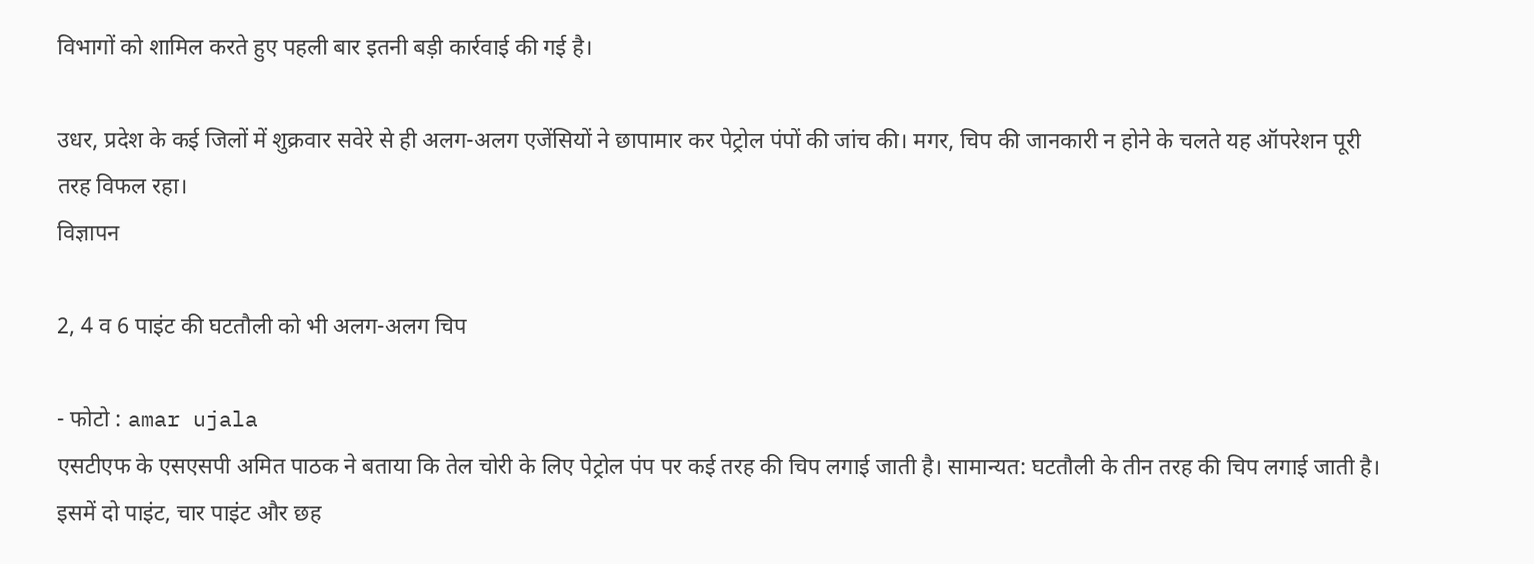विभागों को शामिल करते हुए पहली बार इतनी बड़ी कार्रवाई की गई है।

उधर, प्रदेश के कई जिलों में शुक्रवार सवेरे से ही अलग-अलग एजेंसियों ने छापामार कर पेट्रोल पंपों की जांच की। मगर, चिप की जानकारी न होने के चलते यह ऑपरेशन पूरी तरह विफल रहा।
विज्ञापन

2, 4 व 6 पाइंट की घटतौली को भी अलग-अलग चिप

- फोटो : amar ujala
एसटीएफ के एसएसपी अमित पाठक ने बताया कि तेल चोरी के लिए पेट्रोल पंप पर कई तरह की चिप लगाई जाती है। सामान्यत: घटतौली के तीन तरह की चिप लगाई जाती है। इसमें दो पाइंट, चार पाइंट और छह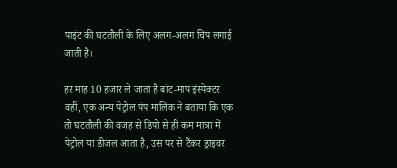पाइंट की घटतौली के लिए अलग-अलग चिप लगाई जाती है।

हर माह 10 हजार ले जाता है बांट-माप इंस्पेक्टर
वहीं, एक अन्य पेट्रोल पंप मालिक ने बताया कि एक तो घटतौली की वजह से डिपो से ही कम मात्रा में पेट्रोल या डीजल आता है, उस पर से टैंकर ड्राइवर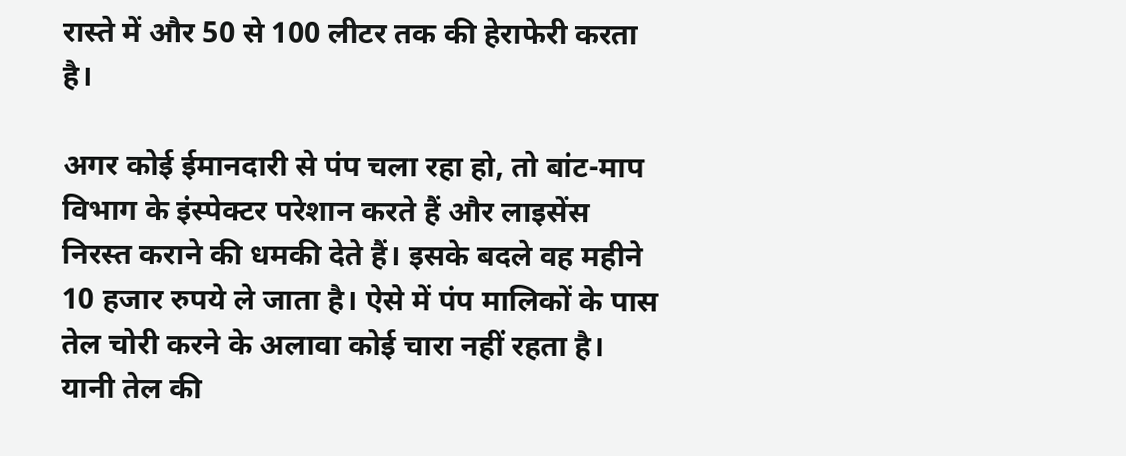रास्ते में और 50 से 100 लीटर तक की हेराफेरी करता है।

अगर कोई ईमानदारी से पंप चला रहा हो, तो बांट-माप विभाग के इंस्पेक्टर परेशान करते हैं और लाइसेंस निरस्त कराने की धमकी देते हैं। इसके बदले वह महीने 10 हजार रुपये ले जाता है। ऐसे में पंप मालिकों के पास तेल चोरी करने के अलावा कोई चारा नहीं रहता है। यानी तेल की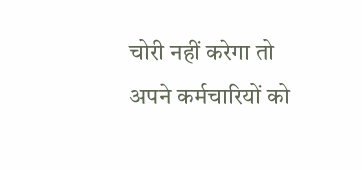चोरी नहीं करेगा तो अपने कर्मचारियों को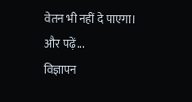वेतन भी नहीं दे पाएगा।
और पढ़ें...
विज्ञापन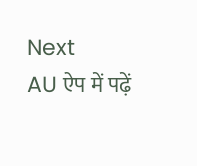Next
AU ऐप में पढ़ें